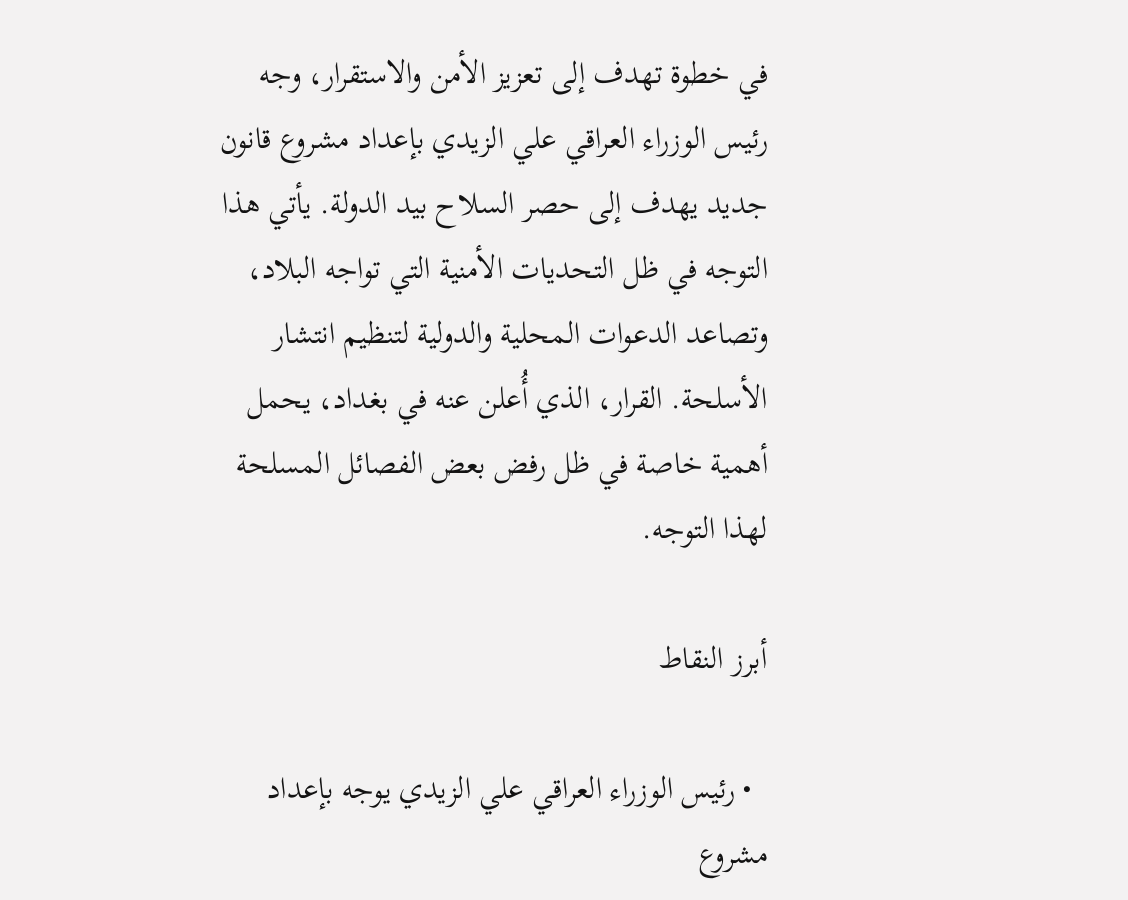في خطوة تهدف إلى تعزيز الأمن والاستقرار، وجه رئيس الوزراء العراقي علي الزيدي بإعداد مشروع قانون جديد يهدف إلى حصر السلاح بيد الدولة. يأتي هذا التوجه في ظل التحديات الأمنية التي تواجه البلاد، وتصاعد الدعوات المحلية والدولية لتنظيم انتشار الأسلحة. القرار، الذي أُعلن عنه في بغداد، يحمل أهمية خاصة في ظل رفض بعض الفصائل المسلحة لهذا التوجه.

أبرز النقاط

  • رئيس الوزراء العراقي علي الزيدي يوجه بإعداد مشروع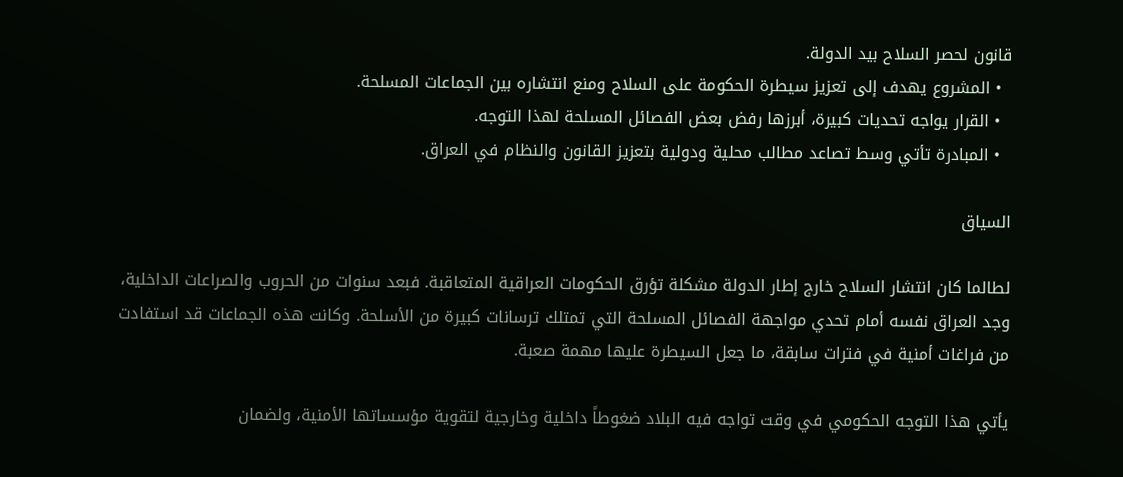قانون لحصر السلاح بيد الدولة.
  • المشروع يهدف إلى تعزيز سيطرة الحكومة على السلاح ومنع انتشاره بين الجماعات المسلحة.
  • القرار يواجه تحديات كبيرة، أبرزها رفض بعض الفصائل المسلحة لهذا التوجه.
  • المبادرة تأتي وسط تصاعد مطالب محلية ودولية بتعزيز القانون والنظام في العراق.

السياق

لطالما كان انتشار السلاح خارج إطار الدولة مشكلة تؤرق الحكومات العراقية المتعاقبة. فبعد سنوات من الحروب والصراعات الداخلية، وجد العراق نفسه أمام تحدي مواجهة الفصائل المسلحة التي تمتلك ترسانات كبيرة من الأسلحة. وكانت هذه الجماعات قد استفادت من فراغات أمنية في فترات سابقة، ما جعل السيطرة عليها مهمة صعبة.

يأتي هذا التوجه الحكومي في وقت تواجه فيه البلاد ضغوطاً داخلية وخارجية لتقوية مؤسساتها الأمنية، ولضمان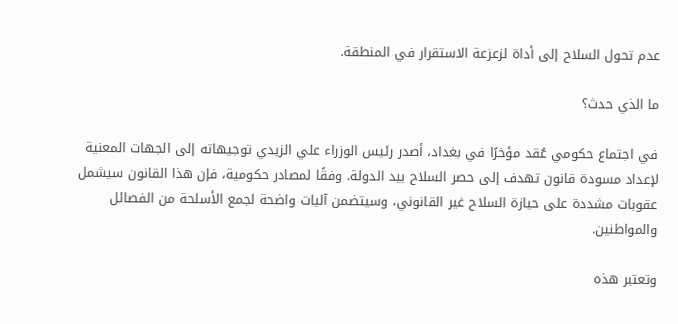عدم تحول السلاح إلى أداة لزعزعة الاستقرار في المنطقة.

ما الذي حدث؟

في اجتماع حكومي عُقد مؤخرًا في بغداد، أصدر رئيس الوزراء علي الزيدي توجيهاته إلى الجهات المعنية لإعداد مسودة قانون تهدف إلى حصر السلاح بيد الدولة. وفقًا لمصادر حكومية، فإن هذا القانون سيشمل عقوبات مشددة على حيازة السلاح غير القانوني، وسيتضمن آليات واضحة لجمع الأسلحة من الفصائل والمواطنين.

وتعتبر هذه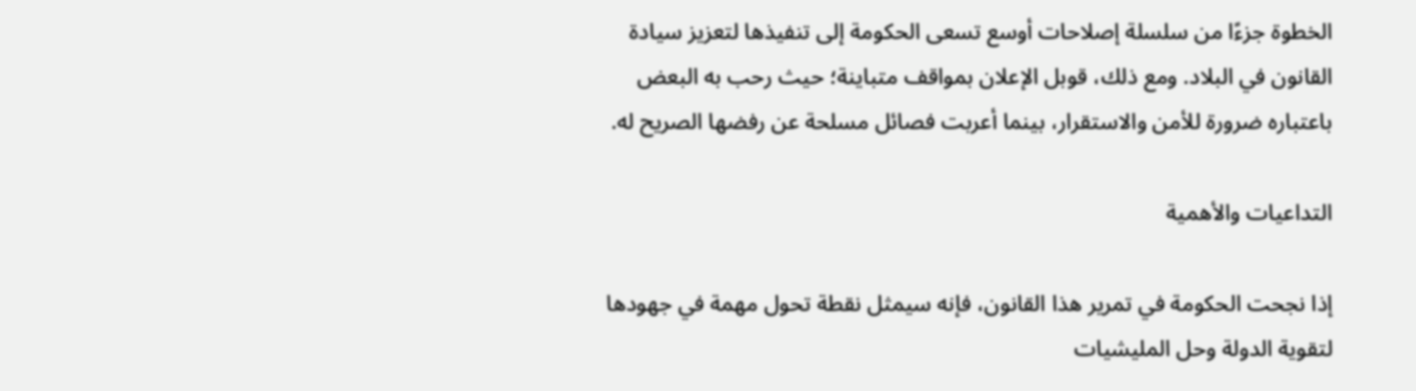الخطوة جزءًا من سلسلة إصلاحات أوسع تسعى الحكومة إلى تنفيذها لتعزيز سيادة القانون في البلاد. ومع ذلك، قوبل الإعلان بمواقف متباينة؛ حيث رحب به البعض باعتباره ضرورة للأمن والاستقرار، بينما أعربت فصائل مسلحة عن رفضها الصريح له.

التداعيات والأهمية

إذا نجحت الحكومة في تمرير هذا القانون، فإنه سيمثل نقطة تحول مهمة في جهودها لتقوية الدولة وحل المليشيات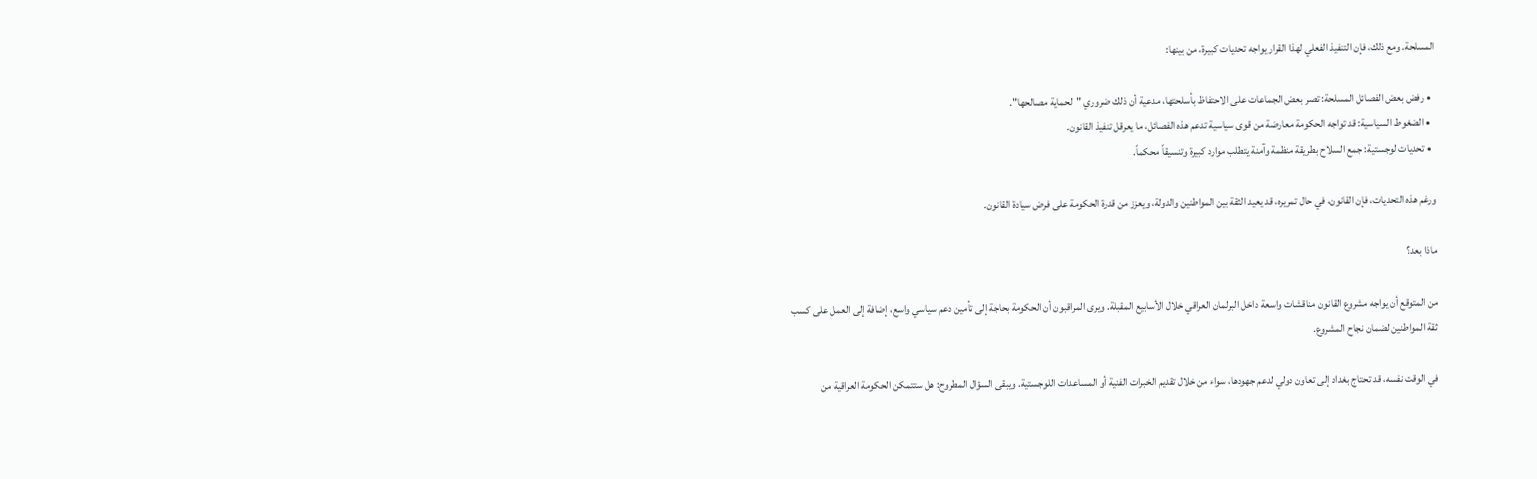المسلحة. ومع ذلك، فإن التنفيذ الفعلي لهذا القرار يواجه تحديات كبيرة، من بينها:

  • رفض بعض الفصائل المسلحة: تصر بعض الجماعات على الاحتفاظ بأسلحتها، مدعية أن ذلك ضروري "لحماية مصالحها".
  • الضغوط السياسية: قد تواجه الحكومة معارضة من قوى سياسية تدعم هذه الفصائل، ما يعرقل تنفيذ القانون.
  • تحديات لوجستية: جمع السلاح بطريقة منظمة وآمنة يتطلب موارد كبيرة وتنسيقاً محكماً.

ورغم هذه التحديات، فإن القانون، في حال تمريره، قد يعيد الثقة بين المواطنين والدولة، ويعزز من قدرة الحكومة على فرض سيادة القانون.

ماذا بعد؟

من المتوقع أن يواجه مشروع القانون مناقشات واسعة داخل البرلمان العراقي خلال الأسابيع المقبلة. ويرى المراقبون أن الحكومة بحاجة إلى تأمين دعم سياسي واسع، إضافة إلى العمل على كسب ثقة المواطنين لضمان نجاح المشروع.

في الوقت نفسه، قد تحتاج بغداد إلى تعاون دولي لدعم جهودها، سواء من خلال تقديم الخبرات الفنية أو المساعدات اللوجستية. ويبقى السؤال المطروح: هل ستتمكن الحكومة العراقية من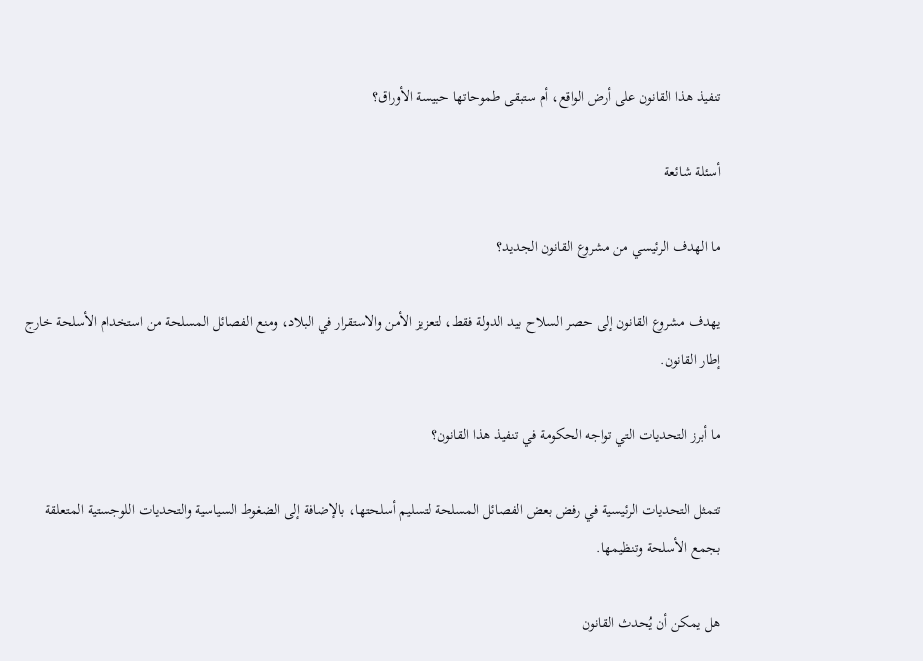تنفيذ هذا القانون على أرض الواقع، أم ستبقى طموحاتها حبيسة الأوراق؟

أسئلة شائعة

ما الهدف الرئيسي من مشروع القانون الجديد؟

يهدف مشروع القانون إلى حصر السلاح بيد الدولة فقط، لتعزيز الأمن والاستقرار في البلاد، ومنع الفصائل المسلحة من استخدام الأسلحة خارج إطار القانون.

ما أبرز التحديات التي تواجه الحكومة في تنفيذ هذا القانون؟

تتمثل التحديات الرئيسية في رفض بعض الفصائل المسلحة لتسليم أسلحتها، بالإضافة إلى الضغوط السياسية والتحديات اللوجستية المتعلقة بجمع الأسلحة وتنظيمها.

هل يمكن أن يُحدث القانون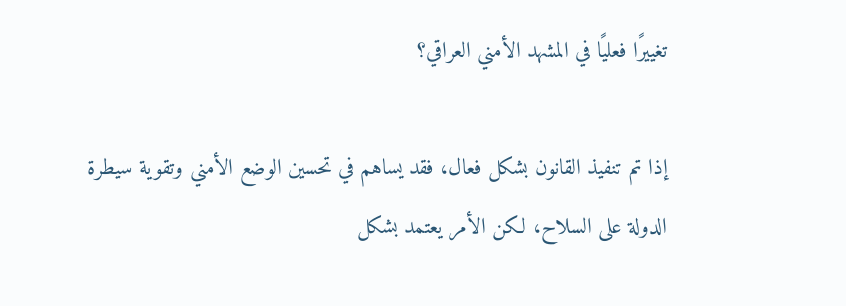تغييرًا فعليًا في المشهد الأمني العراقي؟

إذا تم تنفيذ القانون بشكل فعال، فقد يساهم في تحسين الوضع الأمني وتقوية سيطرة الدولة على السلاح، لكن الأمر يعتمد بشكل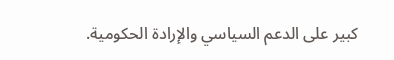كبير على الدعم السياسي والإرادة الحكومية.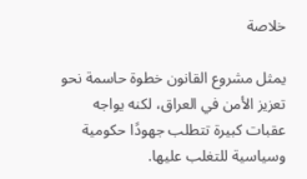خلاصة

يمثل مشروع القانون خطوة حاسمة نحو تعزيز الأمن في العراق، لكنه يواجه عقبات كبيرة تتطلب جهودًا حكومية وسياسية للتغلب عليها.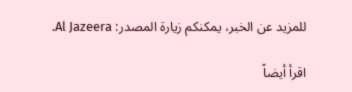للمزيد عن الخبر، يمكنكم زيارة المصدر: Al Jazeera.

اقرأ أيضاً